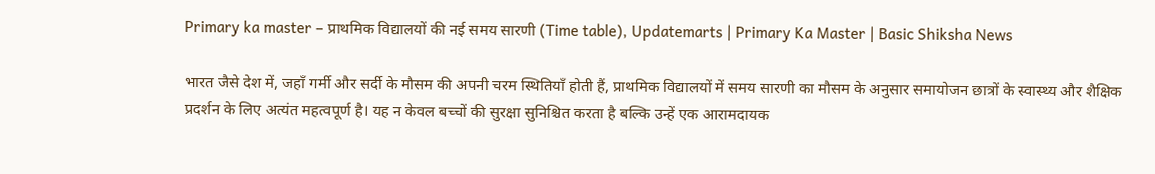Primary ka master – प्राथमिक विद्यालयों की नई समय सारणी (Time table), Updatemarts | Primary Ka Master | Basic Shiksha News

भारत जैसे देश में, जहाँ गर्मी और सर्दी के मौसम की अपनी चरम स्थितियाँ होती हैं, प्राथमिक विद्यालयों में समय सारणी का मौसम के अनुसार समायोजन छात्रों के स्वास्थ्य और शैक्षिक प्रदर्शन के लिए अत्यंत महत्वपूर्ण है। यह न केवल बच्चों की सुरक्षा सुनिश्चित करता है बल्कि उन्हें एक आरामदायक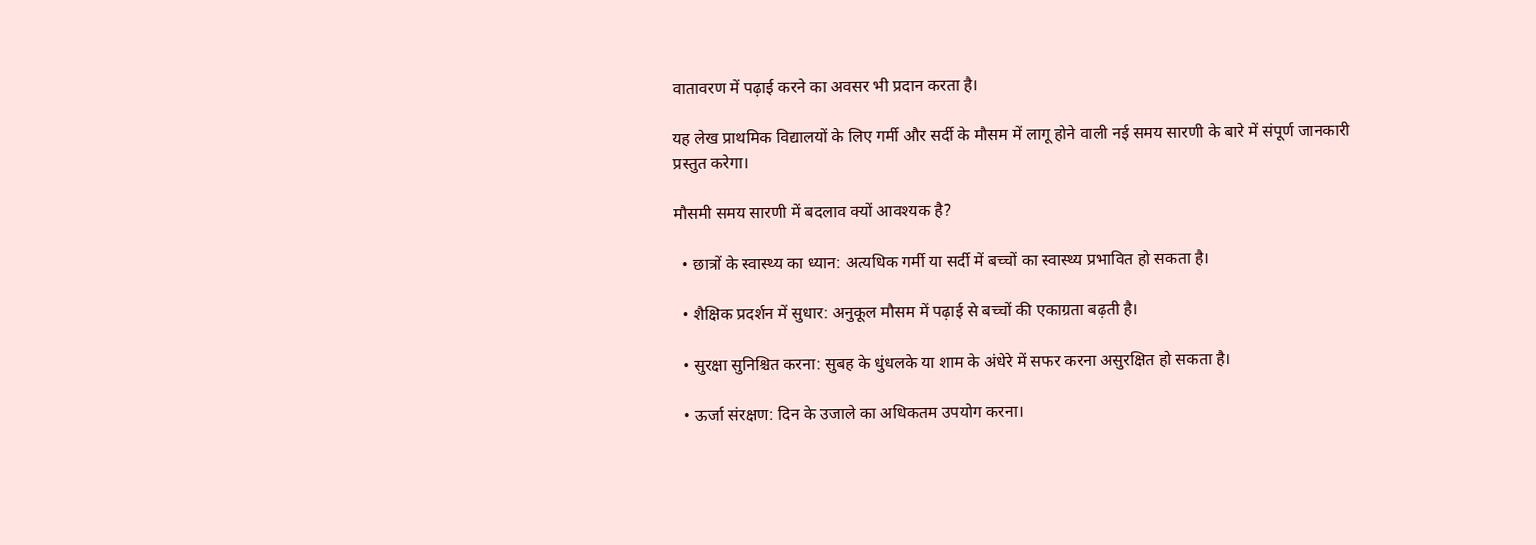वातावरण में पढ़ाई करने का अवसर भी प्रदान करता है।

यह लेख प्राथमिक विद्यालयों के लिए गर्मी और सर्दी के मौसम में लागू होने वाली नई समय सारणी के बारे में संपूर्ण जानकारी प्रस्तुत करेगा।

मौसमी समय सारणी में बदलाव क्यों आवश्यक है?

  • छात्रों के स्वास्थ्य का ध्यान: अत्यधिक गर्मी या सर्दी में बच्चों का स्वास्थ्य प्रभावित हो सकता है।

  • शैक्षिक प्रदर्शन में सुधार: अनुकूल मौसम में पढ़ाई से बच्चों की एकाग्रता बढ़ती है।

  • सुरक्षा सुनिश्चित करना: सुबह के धुंधलके या शाम के अंधेरे में सफर करना असुरक्षित हो सकता है।

  • ऊर्जा संरक्षण: दिन के उजाले का अधिकतम उपयोग करना।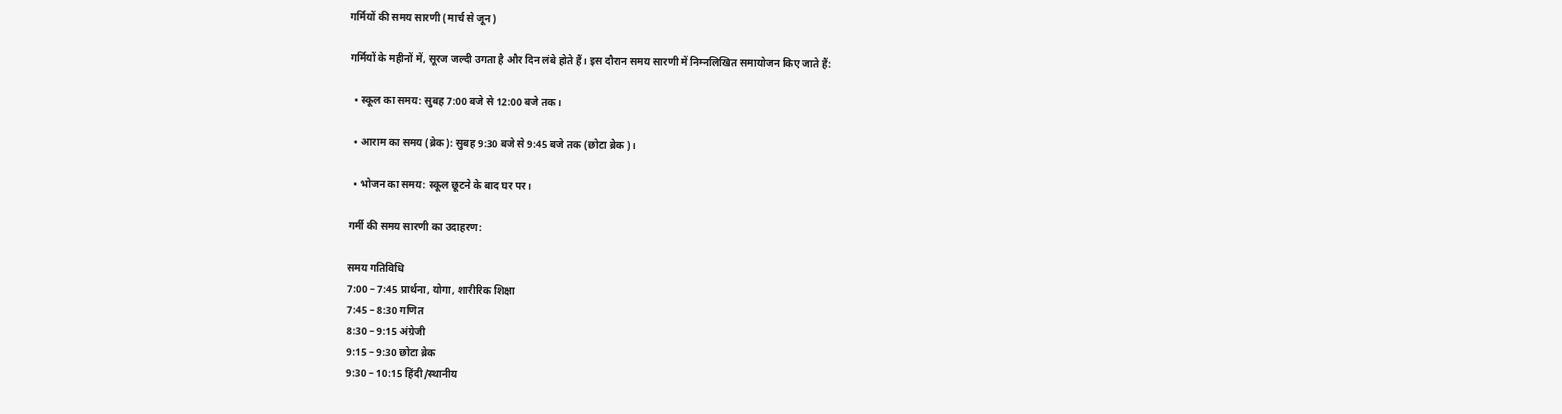गर्मियों की समय सारणी (मार्च से जून)

गर्मियों के महीनों में, सूरज जल्दी उगता है और दिन लंबे होते हैं। इस दौरान समय सारणी में निम्नलिखित समायोजन किए जाते हैं:

  • स्कूल का समय: सुबह 7:00 बजे से 12:00 बजे तक।

  • आराम का समय (ब्रेक): सुबह 9:30 बजे से 9:45 बजे तक (छोटा ब्रेक)।

  • भोजन का समय: स्कूल छूटने के बाद घर पर।

गर्मी की समय सारणी का उदाहरण:

समय गतिविधि
7:00 – 7:45 प्रार्थना, योगा, शारीरिक शिक्षा
7:45 – 8:30 गणित
8:30 – 9:15 अंग्रेजी
9:15 – 9:30 छोटा ब्रेक
9:30 – 10:15 हिंदी/स्थानीय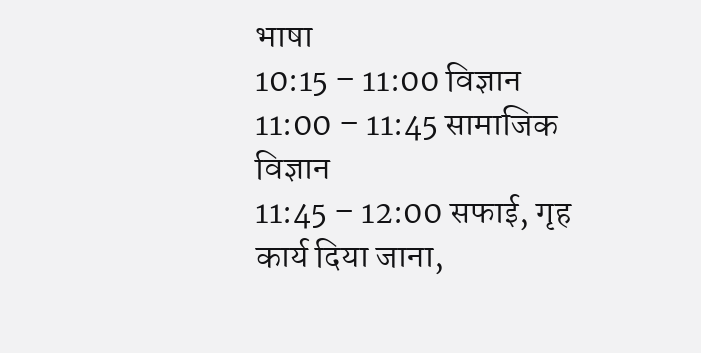भाषा
10:15 – 11:00 विज्ञान
11:00 – 11:45 सामाजिक विज्ञान
11:45 – 12:00 सफाई, गृह कार्य दिया जाना,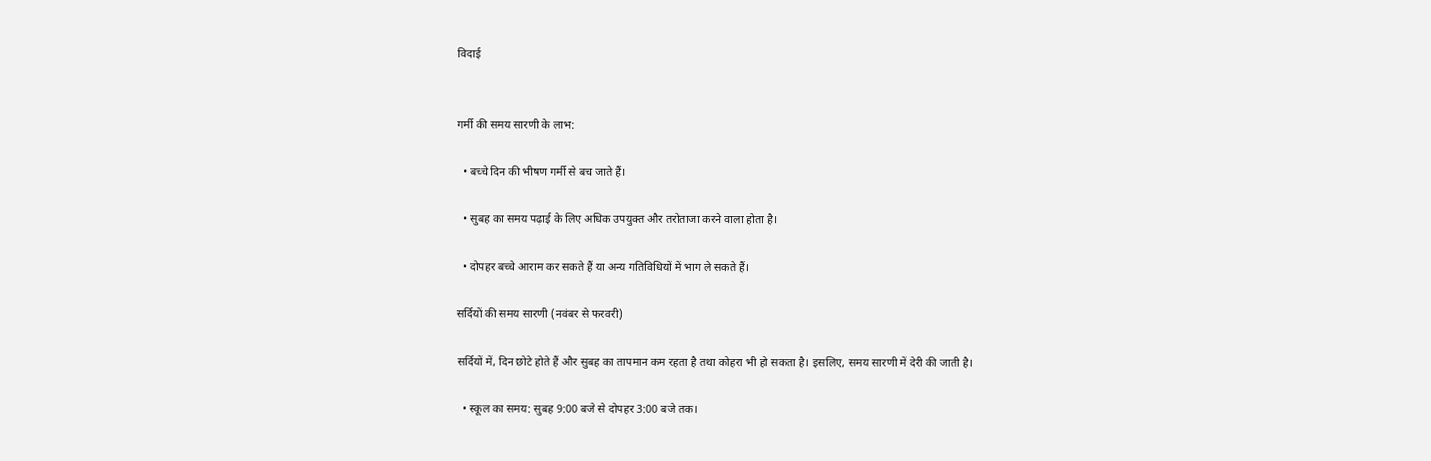विदाई


गर्मी की समय सारणी के लाभ:

  • बच्चे दिन की भीषण गर्मी से बच जाते हैं।

  • सुबह का समय पढ़ाई के लिए अधिक उपयुक्त और तरोताजा करने वाला होता है।

  • दोपहर बच्चे आराम कर सकते हैं या अन्य गतिविधियों में भाग ले सकते हैं।

सर्दियों की समय सारणी (नवंबर से फरवरी)

सर्दियों में, दिन छोटे होते हैं और सुबह का तापमान कम रहता है तथा कोहरा भी हो सकता है। इसलिए, समय सारणी में देरी की जाती है।

  • स्कूल का समय: सुबह 9:00 बजे से दोपहर 3:00 बजे तक।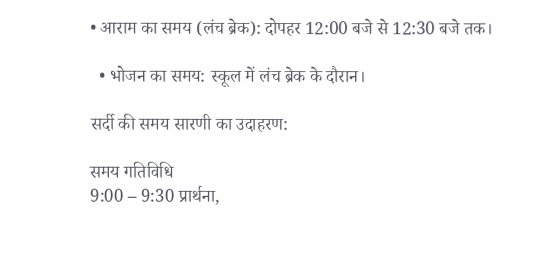• आराम का समय (लंच ब्रेक): दोपहर 12:00 बजे से 12:30 बजे तक।

  • भोजन का समय: स्कूल में लंच ब्रेक के दौरान।

सर्दी की समय सारणी का उदाहरण:

समय गतिविधि
9:00 – 9:30 प्रार्थना,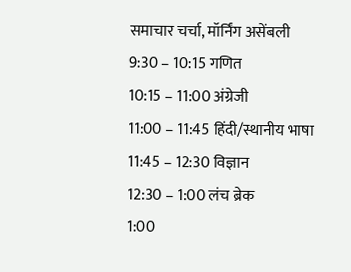समाचार चर्चा, मॉर्निंग असेंबली
9:30 – 10:15 गणित
10:15 – 11:00 अंग्रेजी
11:00 – 11:45 हिंदी/स्थानीय भाषा
11:45 – 12:30 विज्ञान
12:30 – 1:00 लंच ब्रेक
1:00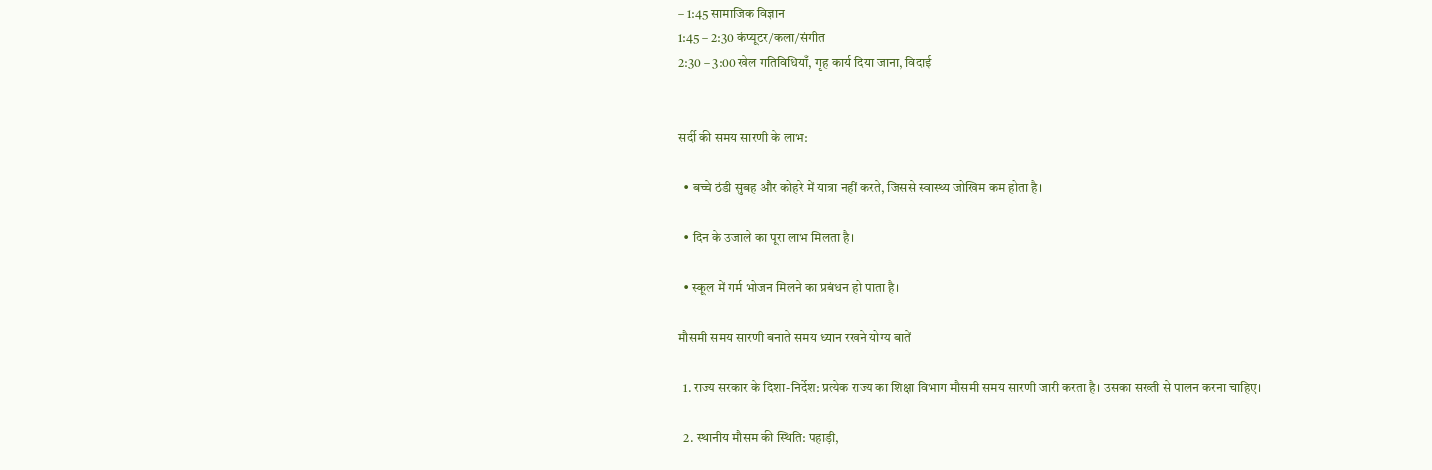– 1:45 सामाजिक विज्ञान
1:45 – 2:30 कंप्यूटर/कला/संगीत
2:30 – 3:00 खेल गतिविधियाँ, गृह कार्य दिया जाना, विदाई


सर्दी की समय सारणी के लाभ:

  • बच्चे ठंडी सुबह और कोहरे में यात्रा नहीं करते, जिससे स्वास्थ्य जोखिम कम होता है।

  • दिन के उजाले का पूरा लाभ मिलता है।

  • स्कूल में गर्म भोजन मिलने का प्रबंधन हो पाता है।

मौसमी समय सारणी बनाते समय ध्यान रखने योग्य बातें

  1. राज्य सरकार के दिशा-निर्देश: प्रत्येक राज्य का शिक्षा विभाग मौसमी समय सारणी जारी करता है। उसका सख्ती से पालन करना चाहिए।

  2. स्थानीय मौसम की स्थिति: पहाड़ी,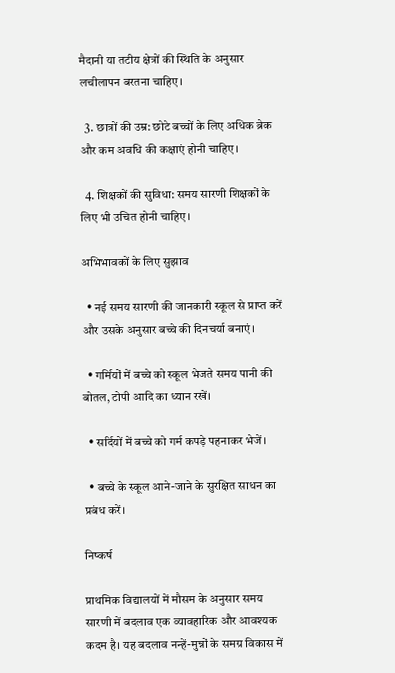मैदानी या तटीय क्षेत्रों की स्थिति के अनुसार लचीलापन बरतना चाहिए।

  3. छात्रों की उम्र: छोटे बच्चों के लिए अधिक ब्रेक और कम अवधि की कक्षाएं होनी चाहिए।

  4. शिक्षकों की सुविधा: समय सारणी शिक्षकों के लिए भी उचित होनी चाहिए।

अभिभावकों के लिए सुझाव

  • नई समय सारणी की जानकारी स्कूल से प्राप्त करें और उसके अनुसार बच्चे की दिनचर्या बनाएं।

  • गर्मियों में बच्चे को स्कूल भेजते समय पानी की बोतल, टोपी आदि का ध्यान रखें।

  • सर्दियों में बच्चे को गर्म कपड़े पहनाकर भेजें।

  • बच्चे के स्कूल आने-जाने के सुरक्षित साधन का प्रबंध करें।

निष्कर्ष

प्राथमिक विद्यालयों में मौसम के अनुसार समय सारणी में बदलाव एक व्यावहारिक और आवश्यक कदम है। यह बदलाव नन्हें-मुन्नों के समग्र विकास में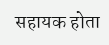सहायक होता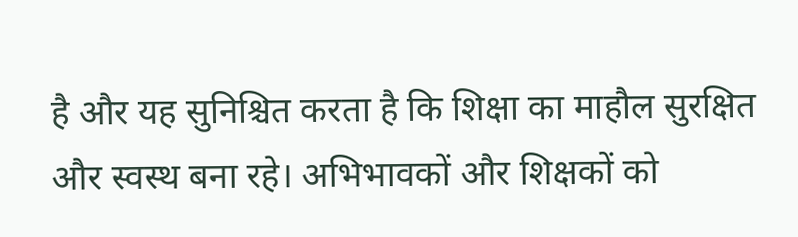है और यह सुनिश्चित करता है कि शिक्षा का माहौल सुरक्षित और स्वस्थ बना रहे। अभिभावकों और शिक्षकों को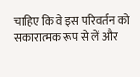चाहिए कि वे इस परिवर्तन को सकारात्मक रूप से लें और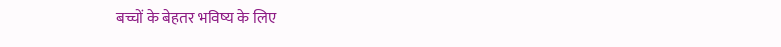बच्चों के बेहतर भविष्य के लिए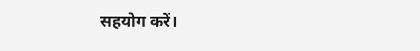सहयोग करें।